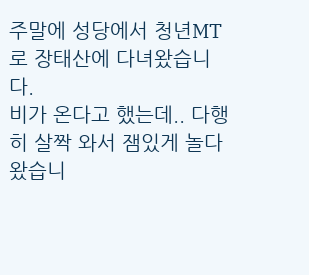주말에 성당에서 청년MT로 장태산에 다녀왔습니다.
비가 온다고 했는데.. 다행히 살짝 와서 잼있게 놀다 왔습니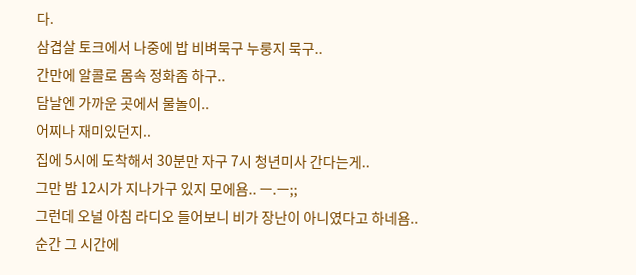다.
삼겹살 토크에서 나중에 밥 비벼묵구 누룽지 묵구..
간만에 알콜로 몸속 정화좀 하구..
담날엔 가까운 곳에서 물놀이..
어찌나 재미있던지..
집에 5시에 도착해서 30분만 자구 7시 청년미사 간다는게..
그만 밤 12시가 지나가구 있지 모에욤.. ㅡ.ㅡ;;
그런데 오널 아침 라디오 들어보니 비가 장난이 아니였다고 하네욤..
순간 그 시간에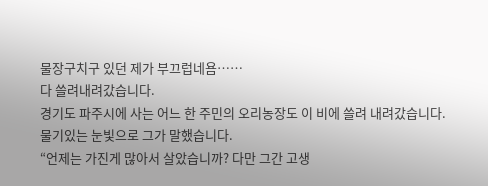물장구치구 있던 제가 부끄럽네욤……
다 쓸려내려갔습니다.
경기도 파주시에 사는 어느 한 주민의 오리농장도 이 비에 쓸려 내려갔습니다.
물기있는 눈빛으로 그가 말했습니다.
“언제는 가진게 많아서 살았습니까? 다만 그간 고생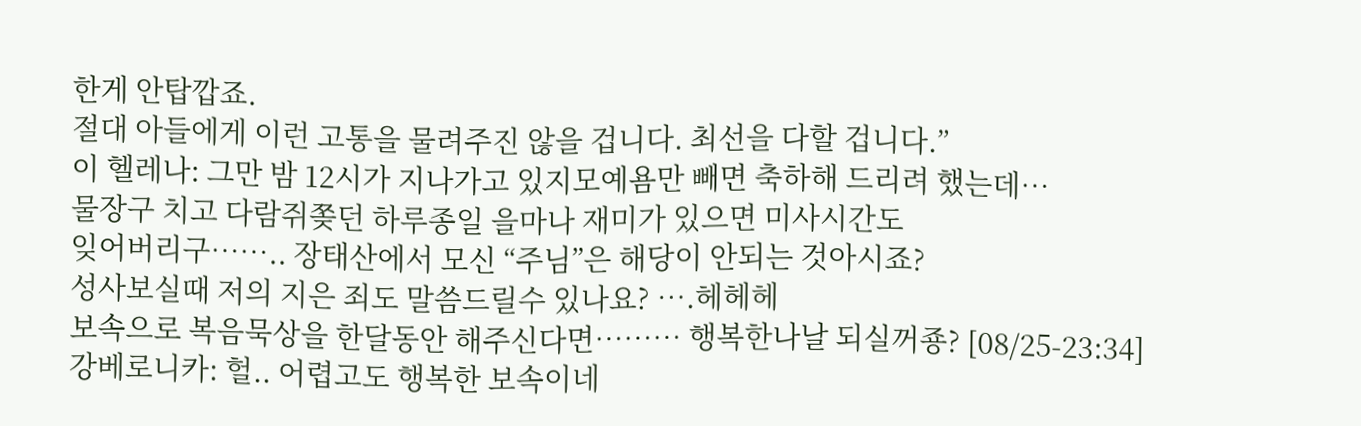한게 안탑깝죠.
절대 아들에게 이런 고통을 물려주진 않을 겁니다. 최선을 다할 겁니다.”
이 헬레나: 그만 밤 12시가 지나가고 있지모예욤만 빼면 축하해 드리려 했는데…
물장구 치고 다람쥐쫒던 하루종일 을마나 재미가 있으면 미사시간도
잊어버리구…….. 장태산에서 모신 “주님”은 해당이 안되는 것아시죠?
성사보실때 저의 지은 죄도 말씀드릴수 있나요? ….헤헤헤
보속으로 복음묵상을 한달동안 해주신다면……… 행복한나날 되실꺼죵? [08/25-23:34]
강베로니카: 헐.. 어렵고도 행복한 보속이네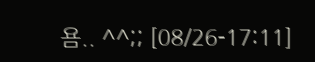욤.. ^^;; [08/26-17:11]